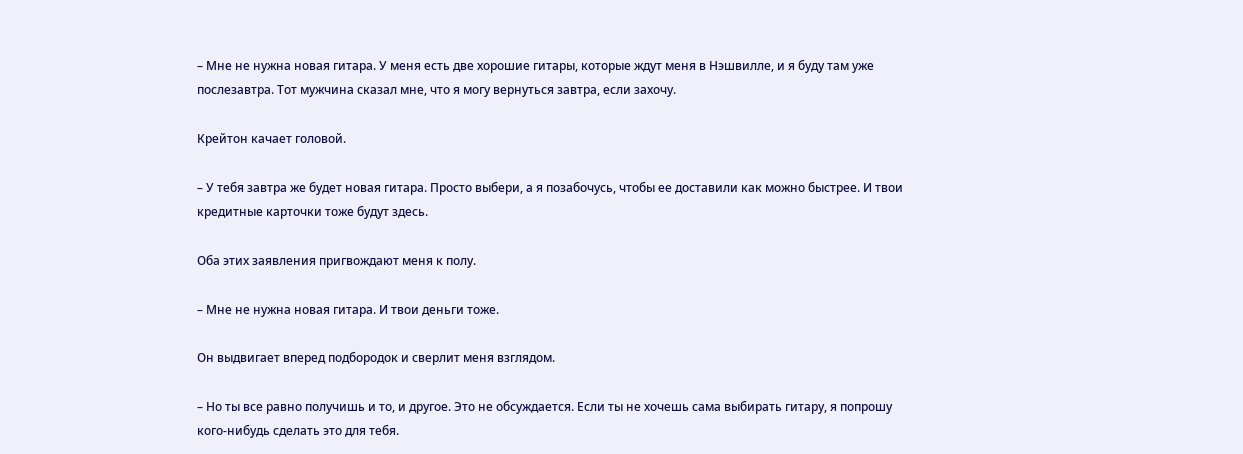– Мне не нужна новая гитара. У меня есть две хорошие гитары, которые ждут меня в Нэшвилле, и я буду там уже послезавтра. Тот мужчина сказал мне, что я могу вернуться завтра, если захочу.

Крейтон качает головой.

– У тебя завтра же будет новая гитара. Просто выбери, а я позабочусь, чтобы ее доставили как можно быстрее. И твои кредитные карточки тоже будут здесь.

Оба этих заявления пригвождают меня к полу.

– Мне не нужна новая гитара. И твои деньги тоже.

Он выдвигает вперед подбородок и сверлит меня взглядом.

– Но ты все равно получишь и то, и другое. Это не обсуждается. Если ты не хочешь сама выбирать гитару, я попрошу кого-нибудь сделать это для тебя.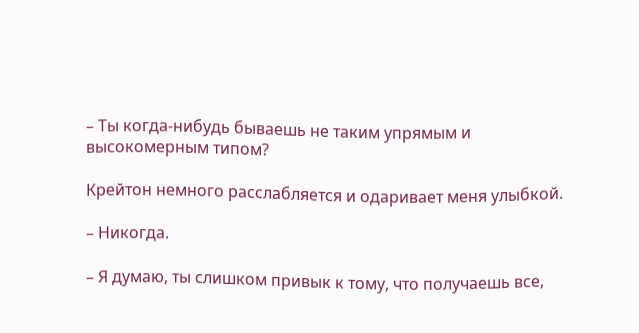– Ты когда-нибудь бываешь не таким упрямым и высокомерным типом?

Крейтон немного расслабляется и одаривает меня улыбкой.

– Никогда.

– Я думаю, ты слишком привык к тому, что получаешь все,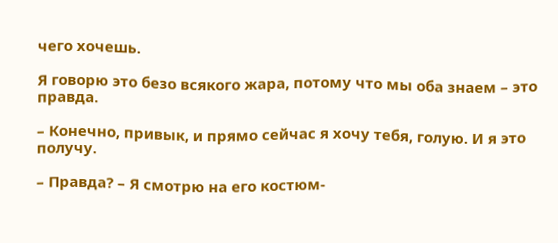чего хочешь.

Я говорю это безо всякого жара, потому что мы оба знаем – это правда.

– Конечно, привык, и прямо сейчас я хочу тебя, голую. И я это получу.

– Правда? – Я смотрю на его костюм-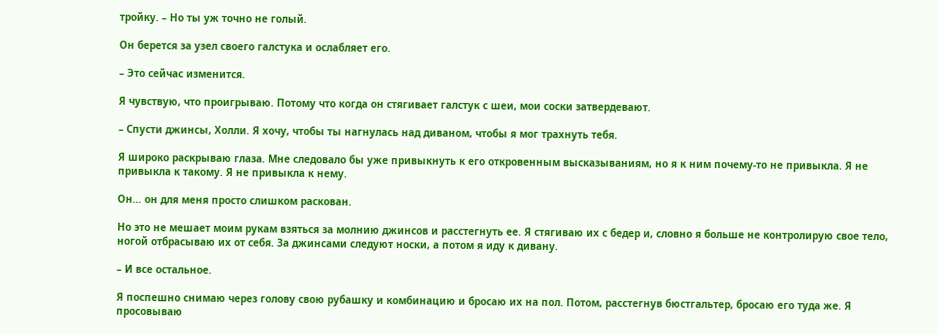тройку. – Но ты уж точно не голый.

Он берется за узел своего галстука и ослабляет его.

– Это сейчас изменится.

Я чувствую, что проигрываю. Потому что когда он стягивает галстук с шеи, мои соски затвердевают.

– Спусти джинсы, Холли. Я хочу, чтобы ты нагнулась над диваном, чтобы я мог трахнуть тебя.

Я широко раскрываю глаза. Мне следовало бы уже привыкнуть к его откровенным высказываниям, но я к ним почему-то не привыкла. Я не привыкла к такому. Я не привыкла к нему.

Он… он для меня просто слишком раскован.

Но это не мешает моим рукам взяться за молнию джинсов и расстегнуть ее. Я стягиваю их с бедер и, словно я больше не контролирую свое тело, ногой отбрасываю их от себя. За джинсами следуют носки, а потом я иду к дивану.

– И все остальное.

Я поспешно снимаю через голову свою рубашку и комбинацию и бросаю их на пол. Потом, расстегнув бюстгальтер, бросаю его туда же. Я просовываю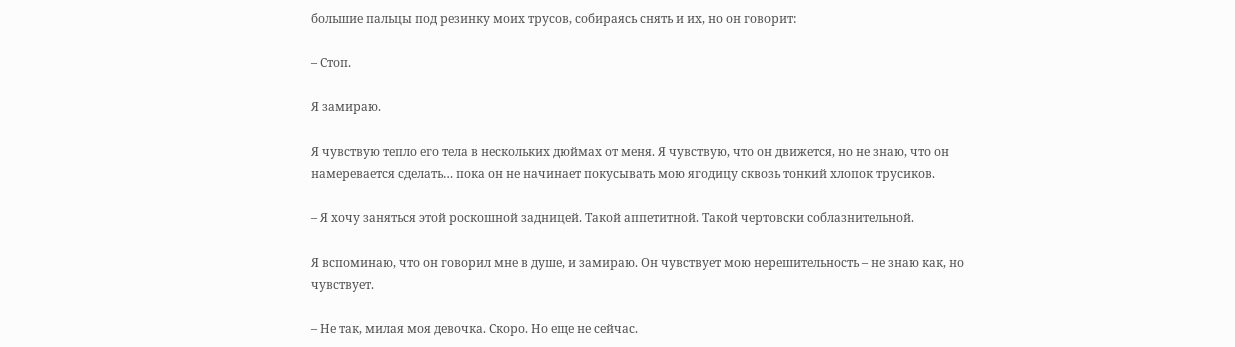большие пальцы под резинку моих трусов, собираясь снять и их, но он говорит:

– Стоп.

Я замираю.

Я чувствую тепло его тела в нескольких дюймах от меня. Я чувствую, что он движется, но не знаю, что он намеревается сделать… пока он не начинает покусывать мою ягодицу сквозь тонкий хлопок трусиков.

– Я хочу заняться этой роскошной задницей. Такой аппетитной. Такой чертовски соблазнительной.

Я вспоминаю, что он говорил мне в душе, и замираю. Он чувствует мою нерешительность – не знаю как, но чувствует.

– Не так, милая моя девочка. Скоро. Но еще не сейчас.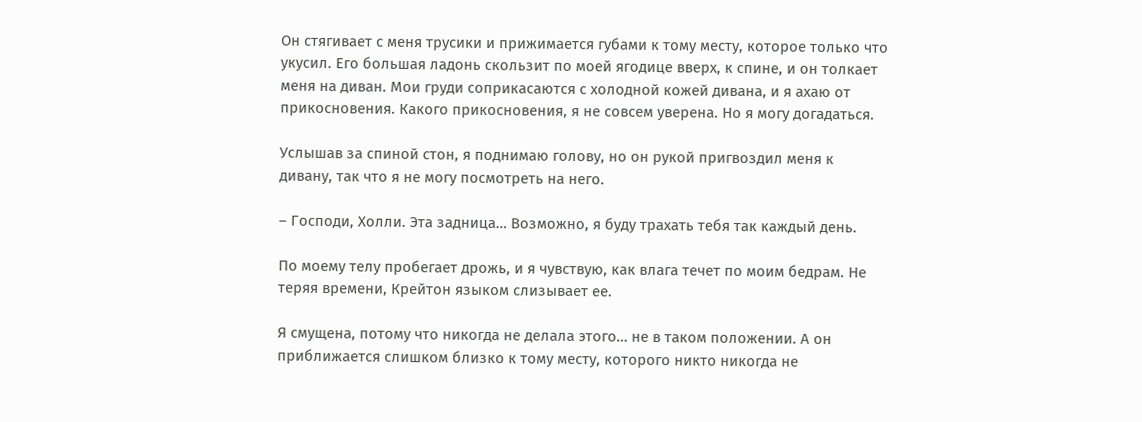Он стягивает с меня трусики и прижимается губами к тому месту, которое только что укусил. Его большая ладонь скользит по моей ягодице вверх, к спине, и он толкает меня на диван. Мои груди соприкасаются с холодной кожей дивана, и я ахаю от прикосновения. Какого прикосновения, я не совсем уверена. Но я могу догадаться.

Услышав за спиной стон, я поднимаю голову, но он рукой пригвоздил меня к дивану, так что я не могу посмотреть на него.

– Господи, Холли. Эта задница… Возможно, я буду трахать тебя так каждый день.

По моему телу пробегает дрожь, и я чувствую, как влага течет по моим бедрам. Не теряя времени, Крейтон языком слизывает ее.

Я смущена, потому что никогда не делала этого… не в таком положении. А он приближается слишком близко к тому месту, которого никто никогда не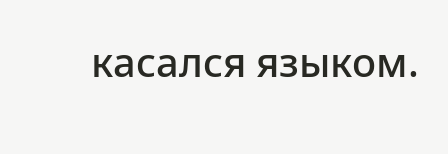касался языком.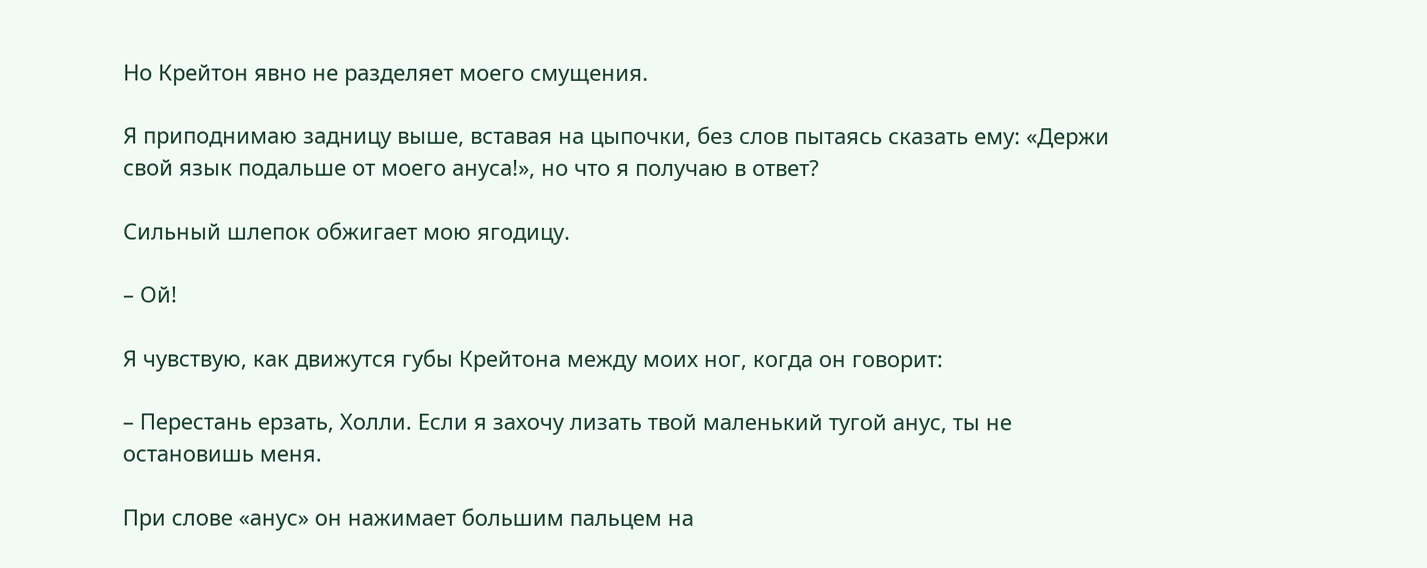Но Крейтон явно не разделяет моего смущения.

Я приподнимаю задницу выше, вставая на цыпочки, без слов пытаясь сказать ему: «Держи свой язык подальше от моего ануса!», но что я получаю в ответ?

Сильный шлепок обжигает мою ягодицу.

– Ой!

Я чувствую, как движутся губы Крейтона между моих ног, когда он говорит:

– Перестань ерзать, Холли. Если я захочу лизать твой маленький тугой анус, ты не остановишь меня.

При слове «анус» он нажимает большим пальцем на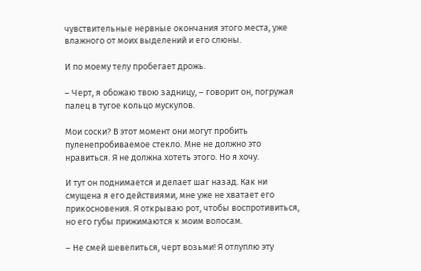чувствительные нервные окончания этого места, уже влажного от моих выделений и его слюны.

И по моему телу пробегает дрожь.

– Черт, я обожаю твою задницу, – говорит он, погружая палец в тугое кольцо мускулов.

Мои соски? В этот момент они могут пробить пуленепробиваемое стекло. Мне не должно это нравиться. Я не должна хотеть этого. Но я хочу.

И тут он поднимается и делает шаг назад. Как ни смущена я его действиями, мне уже не хватает его прикосновения. Я открываю рот, чтобы воспротивиться, но его губы прижимаются к моим волосам.

– Не смей шевелиться, черт возьми! Я отлуплю эту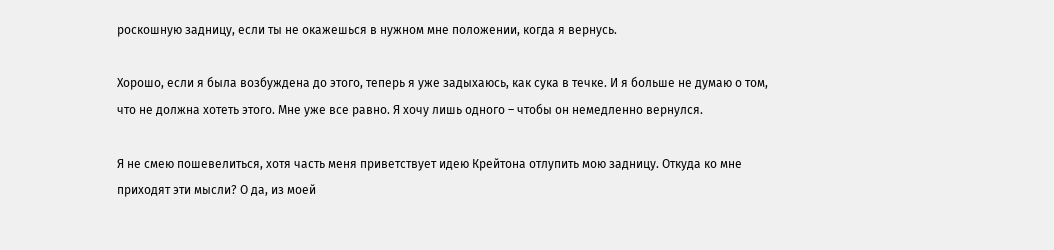роскошную задницу, если ты не окажешься в нужном мне положении, когда я вернусь.

Хорошо, если я была возбуждена до этого, теперь я уже задыхаюсь, как сука в течке. И я больше не думаю о том, что не должна хотеть этого. Мне уже все равно. Я хочу лишь одного – чтобы он немедленно вернулся.

Я не смею пошевелиться, хотя часть меня приветствует идею Крейтона отлупить мою задницу. Откуда ко мне приходят эти мысли? О да, из моей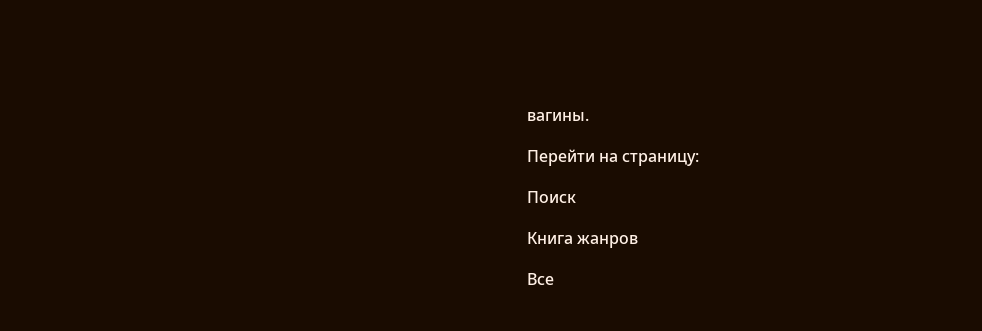вагины.

Перейти на страницу:

Поиск

Книга жанров

Все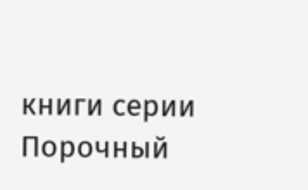книги серии Порочный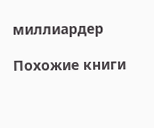миллиардер

Похожие книги